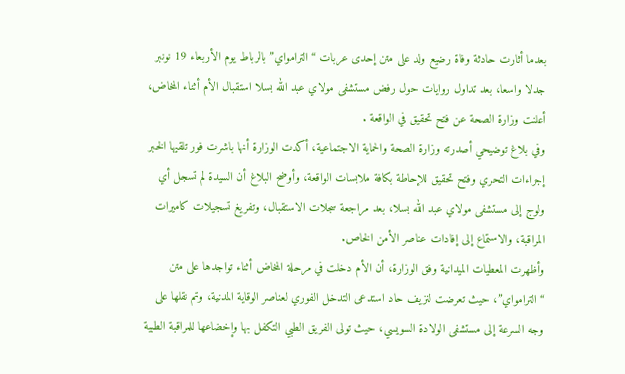بعدما أثارت حادثة وفاة رضيع ولد على متن إحدى عربات “الترامواي” بالرباط يوم الأربعاء 19 نونبر جدلا واسعا، بعد تداول روايات حول رفض مستشفى مولاي عبد الله بسلا استقبال الأم أثناء المخاض، أعلنت وزارة الصحة عن فتح تحقيق في الواقعة .
وفي بلاغ توضيحي أصدرته وزارة الصحة والحماية الاجتماعية، أكدت الوزارة أنها باشرت فور تلقيها الخبر إجراءات التحري وفتح تحقيق للإحاطة بكافة ملابسات الواقعة، وأوضح البلاغ أن السيدة لم تسجل أي ولوج إلى مستشفى مولاي عبد الله بسلا، بعد مراجعة سجلات الاستقبال، وتفريغ تسجيلات كاميرات المراقبة، والاستماع إلى إفادات عناصر الأمن الخاص.
وأظهرت المعطيات الميدانية وفق الوزارة، أن الأم دخلت في مرحلة المخاض أثناء تواجدها على متن “الترامواي”، حيث تعرضت لنزيف حاد استدعى التدخل الفوري لعناصر الوقاية المدنية، وتم نقلها على وجه السرعة إلى مستشفى الولادة السويسي، حيث تولى الفريق الطبي التكفل بها وإخضاعها للمراقبة الطبية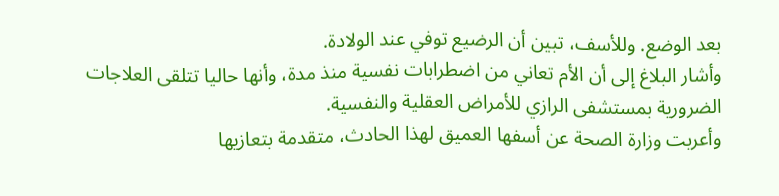بعد الوضع. وللأسف، تبين أن الرضيع توفي عند الولادة.
وأشار البلاغ إلى أن الأم تعاني من اضطرابات نفسية منذ مدة، وأنها حاليا تتلقى العلاجات الضرورية بمستشفى الرازي للأمراض العقلية والنفسية.
وأعربت وزارة الصحة عن أسفها العميق لهذا الحادث، متقدمة بتعازيها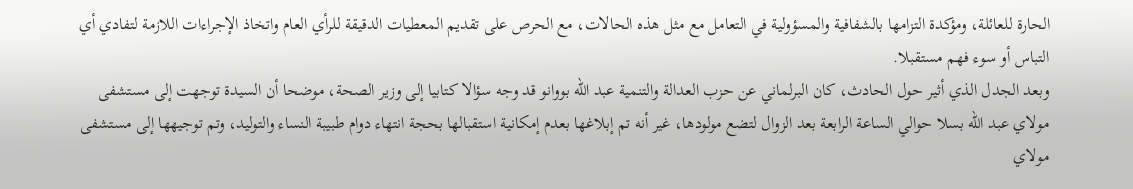الحارة للعائلة، ومؤكدة التزامها بالشفافية والمسؤولية في التعامل مع مثل هذه الحالات، مع الحرص على تقديم المعطيات الدقيقة للرأي العام واتخاذ الإجراءات اللازمة لتفادي أي التباس أو سوء فهم مستقبلا.
وبعد الجدل الذي أثير حول الحادث، كان البرلماني عن حزب العدالة والتنمية عبد الله بووانو قد وجه سؤالا كتابيا إلى وزير الصحة، موضحا أن السيدة توجهت إلى مستشفى مولاي عبد الله بسلا حوالي الساعة الرابعة بعد الزوال لتضع مولودها، غير أنه تم إبلاغها بعدم إمكانية استقبالها بحجة انتهاء دوام طبيبة النساء والتوليد، وتم توجيهها إلى مستشفى مولاي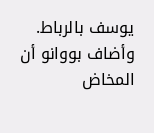يوسف بالرباط.
وأضاف بووانو أن المخاض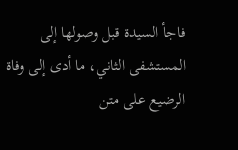فاجأ السيدة قبل وصولها إلى المستشفى الثاني، ما أدى إلى وفاة الرضيع على متن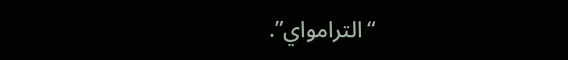“الترامواي”.